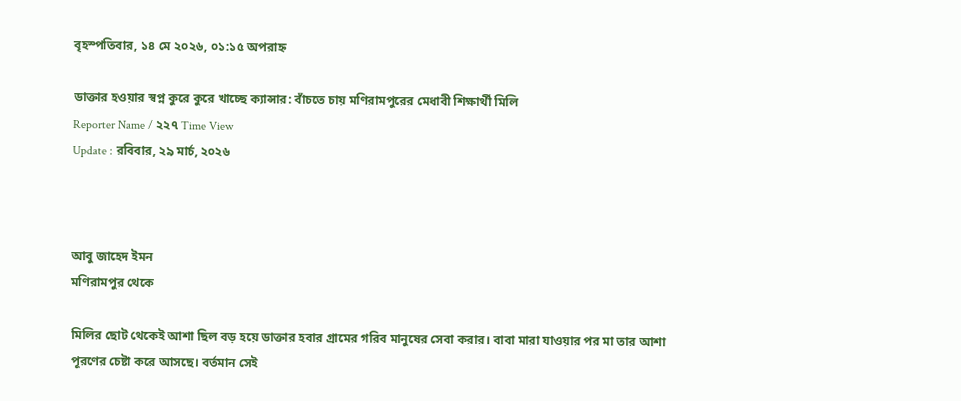বৃহস্পতিবার, ১৪ মে ২০২৬, ০১:১৫ অপরাহ্ন

ডাক্তার হওয়ার স্বপ্ন কুরে কুরে খাচ্ছে ক্যান্সার: বাঁচতে চায় মণিরামপুরের মেধাবী শিক্ষার্থী মিলি
Reporter Name / ২২৭ Time View
Update : রবিবার, ২৯ মার্চ, ২০২৬



আবু জাহেদ ইমন
মণিরামপুর থেকে

মিলির ছোট থেকেই আশা ছিল বড় হয়ে ডাক্তার হবার গ্রামের গরিব মানুষের সেবা করার। বাবা মারা যাওয়ার পর মা তার আশা পূরণের চেষ্টা করে আসছে। বর্তমান সেই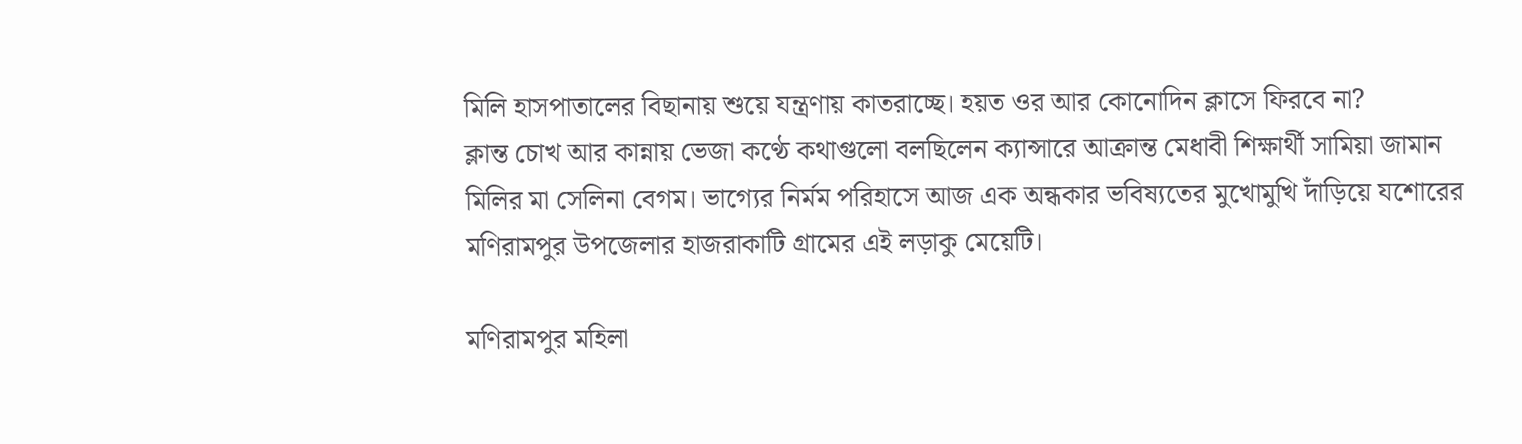মিলি হাসপাতালের বিছানায় শুয়ে যন্ত্রণায় কাতরাচ্ছে। হয়ত ওর আর কোনোদিন ক্লাসে ফিরবে না?
ক্লান্ত চোখ আর কান্নায় ভেজা কণ্ঠে কথাগুলো বলছিলেন ক্যান্সারে আক্রান্ত মেধাবী শিক্ষার্থী সামিয়া জামান মিলির মা সেলিনা বেগম। ভাগ্যের নির্মম পরিহাসে আজ এক অন্ধকার ভবিষ্যতের মুখোমুখি দাঁড়িয়ে যশোরের মণিরামপুর উপজেলার হাজরাকাটি গ্রামের এই লড়াকু মেয়েটি।

মণিরামপুর মহিলা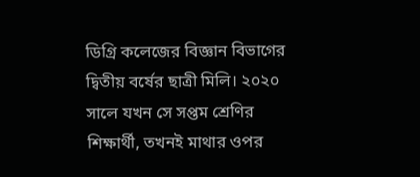ডিগ্রি কলেজের বিজ্ঞান বিভাগের দ্বিতীয় বর্ষের ছাত্রী মিলি। ২০২০ সালে যখন সে সপ্তম শ্রেণির শিক্ষার্থী, তখনই মাথার ওপর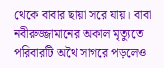থেকে বাবার ছায়া সরে যায়। বাবা নবীরুজ্জামানের অকাল মৃত্যুতে পরিবারটি অথৈ সাগরে পড়লেও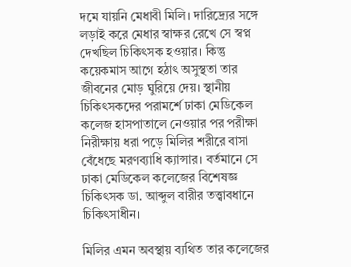দমে যায়নি মেধাবী মিলি। দারিদ্র্যের সঙ্গে লড়াই করে মেধার স্বাক্ষর রেখে সে স্বপ্ন দেখছিল চিকিৎসক হওয়ার। কিন্তু কয়েকমাস আগে হঠাৎ অসুস্থতা তার জীবনের মোড় ঘুরিয়ে দেয়। স্থানীয় চিকিৎসকদের পরামর্শে ঢাকা মেডিকেল কলেজ হাসপাতালে নেওয়ার পর পরীক্ষা নিরীক্ষায় ধরা পড়ে মিলির শরীরে বাসা বেঁধেছে মরণব্যাধি ক্যান্সার। বর্তমানে সে ঢাকা মেডিকেল কলেজের বিশেষজ্ঞ চিকিৎসক ডা. আব্দুল বারীর তত্ত্বাবধানে চিকিৎসাধীন।

মিলির এমন অবস্থায় ব্যথিত তার কলেজের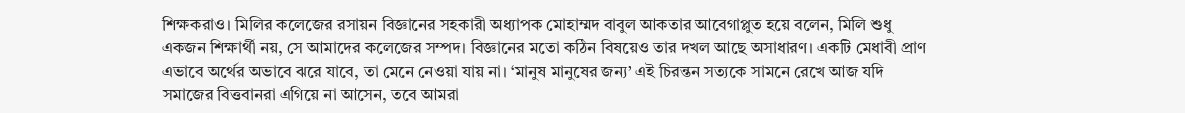শিক্ষকরাও। মিলির কলেজের রসায়ন বিজ্ঞানের সহকারী অধ্যাপক মোহাম্মদ বাবুল আকতার আবেগাপ্লুত হয়ে বলেন, মিলি শুধু একজন শিক্ষার্থী নয়, সে আমাদের কলেজের সম্পদ। বিজ্ঞানের মতো কঠিন বিষয়েও তার দখল আছে অসাধারণ। একটি মেধাবী প্রাণ এভাবে অর্থের অভাবে ঝরে যাবে, তা মেনে নেওয়া যায় না। ‘মানুষ মানুষের জন্য’ এই চিরন্তন সত্যকে সামনে রেখে আজ যদি সমাজের বিত্তবানরা এগিয়ে না আসেন, তবে আমরা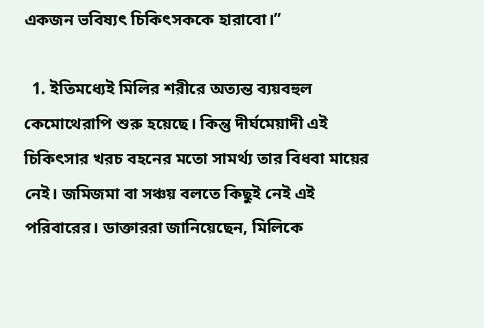একজন ভবিষ্যৎ চিকিৎসককে হারাবো।”

  1. ইতিমধ্যেই মিলির শরীরে অত্যন্ত ব্যয়বহুল কেমোথেরাপি শুরু হয়েছে। কিন্তু দীর্ঘমেয়াদী এই চিকিৎসার খরচ বহনের মতো সামর্থ্য তার বিধবা মায়ের নেই। জমিজমা বা সঞ্চয় বলতে কিছুই নেই এই পরিবারের। ডাক্তাররা জানিয়েছেন, মিলিকে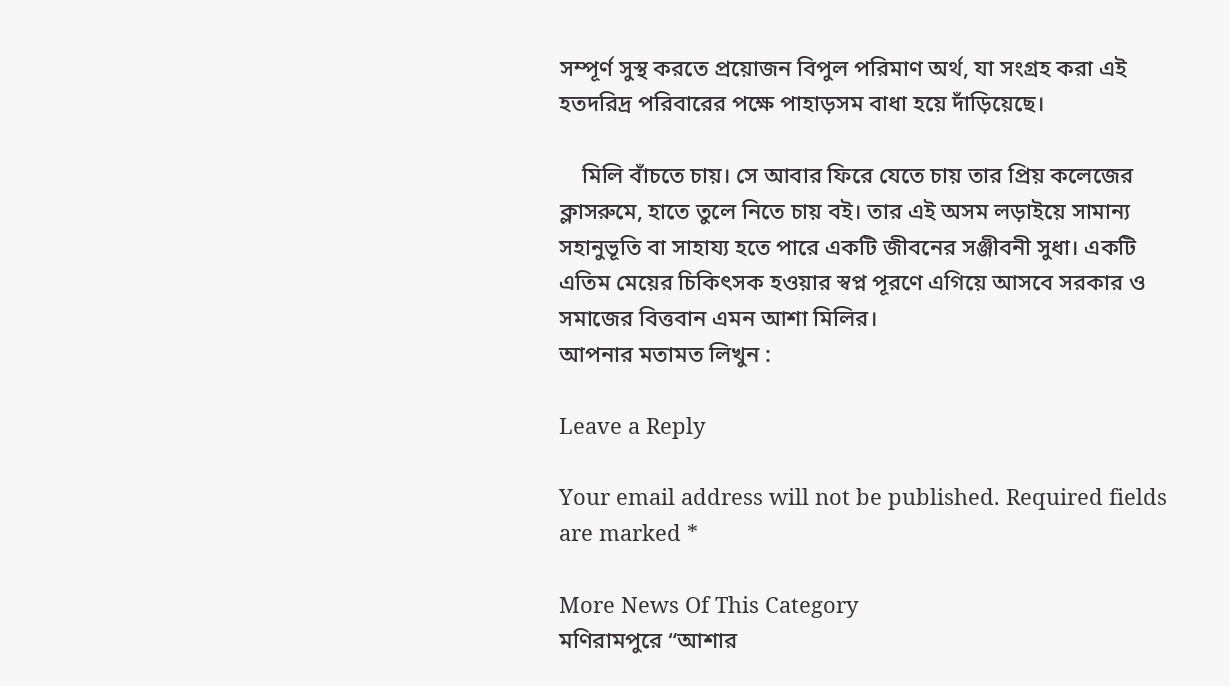সম্পূর্ণ সুস্থ করতে প্রয়োজন বিপুল পরিমাণ অর্থ, যা সংগ্রহ করা এই হতদরিদ্র পরিবারের পক্ষে পাহাড়সম বাধা হয়ে দাঁড়িয়েছে।

    মিলি বাঁচতে চায়। সে আবার ফিরে যেতে চায় তার প্রিয় কলেজের ক্লাসরুমে, হাতে তুলে নিতে চায় বই। তার এই অসম লড়াইয়ে সামান্য সহানুভূতি বা সাহায্য হতে পারে একটি জীবনের সঞ্জীবনী সুধা। একটি এতিম মেয়ের চিকিৎসক হওয়ার স্বপ্ন পূরণে এগিয়ে আসবে সরকার ও সমাজের বিত্তবান এমন আশা মিলির।
আপনার মতামত লিখুন :

Leave a Reply

Your email address will not be published. Required fields are marked *

More News Of This Category
মণিরামপুরে “আশার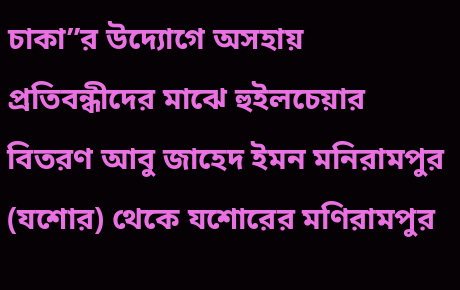চাকা”র উদ্যোগে অসহায় প্রতিবন্ধীদের মাঝে হুইলচেয়ার বিতরণ আবু জাহেদ ইমন মনিরামপুর (যশোর) থেকে যশোরের মণিরামপুর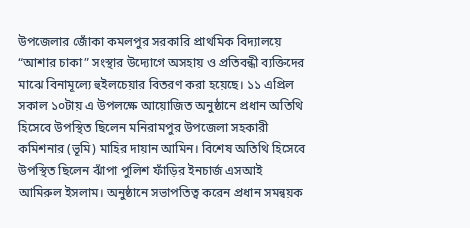উপজেলার জোঁকা কমলপুর সরকারি প্রাথমিক বিদ্যালয়ে “আশার চাকা” সংস্থার উদ্যোগে অসহায় ও প্রতিবন্ধী ব্যক্তিদের মাঝে বিনামূল্যে হুইলচেয়ার বিতরণ করা হয়েছে। ১১ এপ্রিল সকাল ১০টায় এ উপলক্ষে আয়োজিত অনুষ্ঠানে প্রধান অতিথি হিসেবে উপস্থিত ছিলেন মনিরামপুর উপজেলা সহকারী কমিশনার (ভূমি) মাহির দায়ান আমিন। বিশেষ অতিথি হিসেবে উপস্থিত ছিলেন ঝাঁপা পুলিশ ফাঁড়ির ইনচার্জ এসআই আমিরুল ইসলাম। অনুষ্ঠানে সভাপতিত্ব করেন প্রধান সমন্বয়ক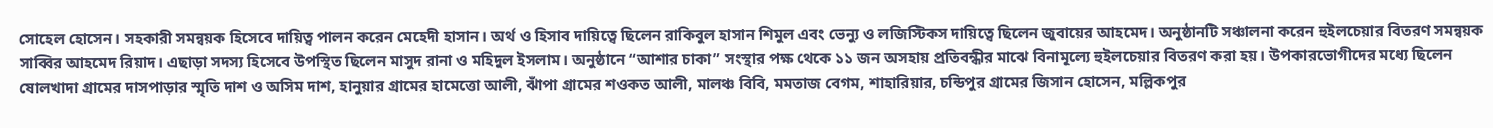সোহেল হোসেন। সহকারী সমন্বয়ক হিসেবে দায়িত্ব পালন করেন মেহেদী হাসান। অর্থ ও হিসাব দায়িত্বে ছিলেন রাকিবুল হাসান শিমুল এবং ভেন্যু ও লজিস্টিকস দায়িত্বে ছিলেন জুবায়ের আহমেদ। অনুষ্ঠানটি সঞ্চালনা করেন হুইলচেয়ার বিতরণ সমন্বয়ক সাব্বির আহমেদ রিয়াদ। এছাড়া সদস্য হিসেবে উপস্থিত ছিলেন মাসুদ রানা ও মহিদুল ইসলাম। অনুষ্ঠানে “আশার চাকা” সংস্থার পক্ষ থেকে ১১ জন অসহায় প্রতিবন্ধীর মাঝে বিনামূল্যে হুইলচেয়ার বিতরণ করা হয়। উপকারভোগীদের মধ্যে ছিলেন ষোলখাদা গ্রামের দাসপাড়ার স্মৃতি দাশ ও অসিম দাশ, হানুয়ার গ্রামের হামেত্তো আলী, ঝাঁপা গ্রামের শওকত আলী, মালঞ্চ বিবি, মমতাজ বেগম, শাহারিয়ার, চন্ডিপুর গ্রামের জিসান হোসেন, মল্লিকপুর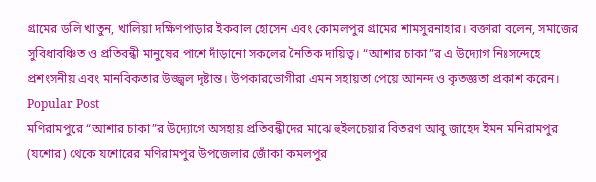গ্রামের ডলি খাতুন, খালিয়া দক্ষিণপাড়ার ইকবাল হোসেন এবং কোমলপুর গ্রামের শামসুরনাহার। বক্তারা বলেন, সমাজের সুবিধাবঞ্চিত ও প্রতিবন্ধী মানুষের পাশে দাঁড়ানো সকলের নৈতিক দায়িত্ব। “আশার চাকা”র এ উদ্যোগ নিঃসন্দেহে প্রশংসনীয় এবং মানবিকতার উজ্জ্বল দৃষ্টান্ত। উপকারভোগীরা এমন সহায়তা পেয়ে আনন্দ ও কৃতজ্ঞতা প্রকাশ করেন।
Popular Post
মণিরামপুরে “আশার চাকা”র উদ্যোগে অসহায় প্রতিবন্ধীদের মাঝে হুইলচেয়ার বিতরণ আবু জাহেদ ইমন মনিরামপুর (যশোর) থেকে যশোরের মণিরামপুর উপজেলার জোঁকা কমলপুর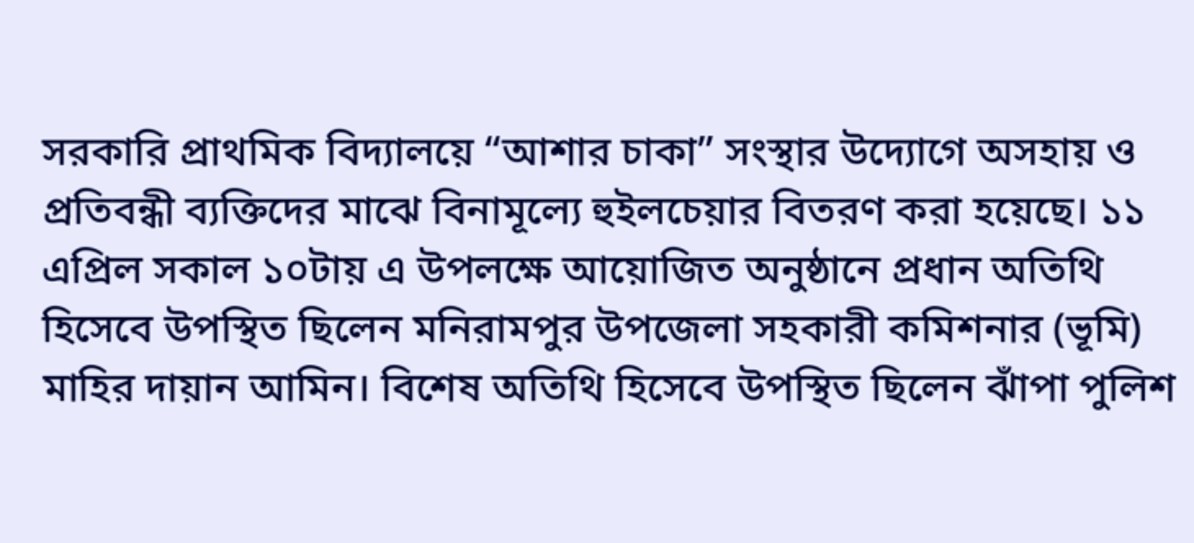সরকারি প্রাথমিক বিদ্যালয়ে “আশার চাকা” সংস্থার উদ্যোগে অসহায় ও প্রতিবন্ধী ব্যক্তিদের মাঝে বিনামূল্যে হুইলচেয়ার বিতরণ করা হয়েছে। ১১ এপ্রিল সকাল ১০টায় এ উপলক্ষে আয়োজিত অনুষ্ঠানে প্রধান অতিথি হিসেবে উপস্থিত ছিলেন মনিরামপুর উপজেলা সহকারী কমিশনার (ভূমি) মাহির দায়ান আমিন। বিশেষ অতিথি হিসেবে উপস্থিত ছিলেন ঝাঁপা পুলিশ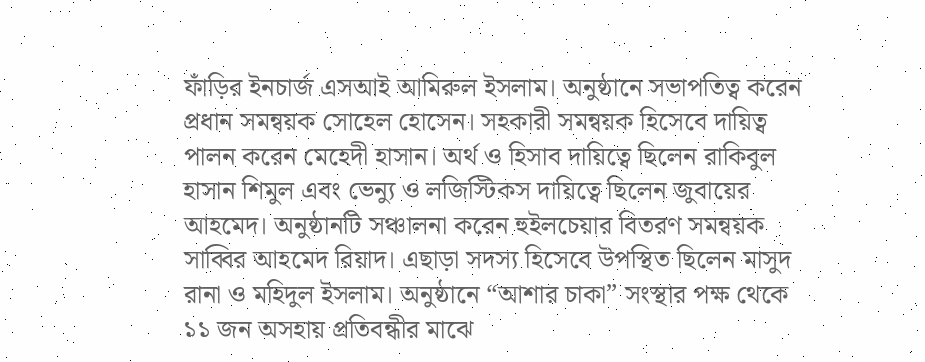ফাঁড়ির ইনচার্জ এসআই আমিরুল ইসলাম। অনুষ্ঠানে সভাপতিত্ব করেন প্রধান সমন্বয়ক সোহেল হোসেন। সহকারী সমন্বয়ক হিসেবে দায়িত্ব পালন করেন মেহেদী হাসান। অর্থ ও হিসাব দায়িত্বে ছিলেন রাকিবুল হাসান শিমুল এবং ভেন্যু ও লজিস্টিকস দায়িত্বে ছিলেন জুবায়ের আহমেদ। অনুষ্ঠানটি সঞ্চালনা করেন হুইলচেয়ার বিতরণ সমন্বয়ক সাব্বির আহমেদ রিয়াদ। এছাড়া সদস্য হিসেবে উপস্থিত ছিলেন মাসুদ রানা ও মহিদুল ইসলাম। অনুষ্ঠানে “আশার চাকা” সংস্থার পক্ষ থেকে ১১ জন অসহায় প্রতিবন্ধীর মাঝে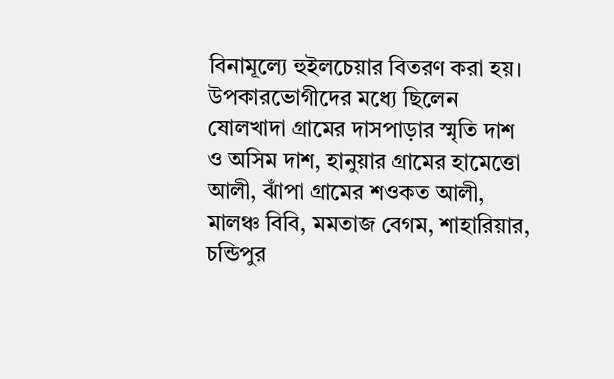বিনামূল্যে হুইলচেয়ার বিতরণ করা হয়। উপকারভোগীদের মধ্যে ছিলেন ষোলখাদা গ্রামের দাসপাড়ার স্মৃতি দাশ ও অসিম দাশ, হানুয়ার গ্রামের হামেত্তো আলী, ঝাঁপা গ্রামের শওকত আলী, মালঞ্চ বিবি, মমতাজ বেগম, শাহারিয়ার, চন্ডিপুর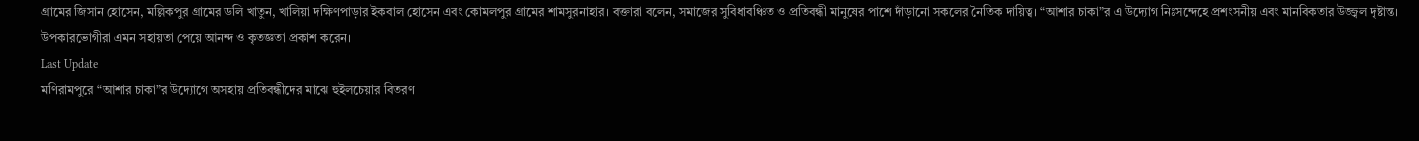গ্রামের জিসান হোসেন, মল্লিকপুর গ্রামের ডলি খাতুন, খালিয়া দক্ষিণপাড়ার ইকবাল হোসেন এবং কোমলপুর গ্রামের শামসুরনাহার। বক্তারা বলেন, সমাজের সুবিধাবঞ্চিত ও প্রতিবন্ধী মানুষের পাশে দাঁড়ানো সকলের নৈতিক দায়িত্ব। “আশার চাকা”র এ উদ্যোগ নিঃসন্দেহে প্রশংসনীয় এবং মানবিকতার উজ্জ্বল দৃষ্টান্ত। উপকারভোগীরা এমন সহায়তা পেয়ে আনন্দ ও কৃতজ্ঞতা প্রকাশ করেন।
Last Update
মণিরামপুরে “আশার চাকা”র উদ্যোগে অসহায় প্রতিবন্ধীদের মাঝে হুইলচেয়ার বিতরণ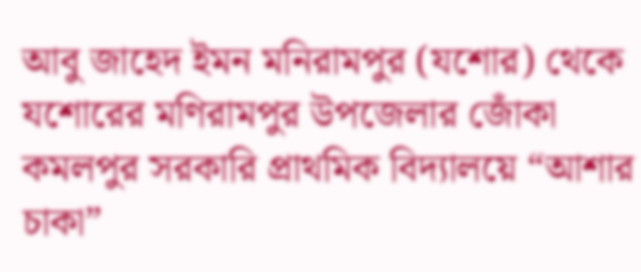আবু জাহেদ ইমন মনিরামপুর (যশোর) থেকে যশোরের মণিরামপুর উপজেলার জোঁকা কমলপুর সরকারি প্রাথমিক বিদ্যালয়ে “আশার চাকা”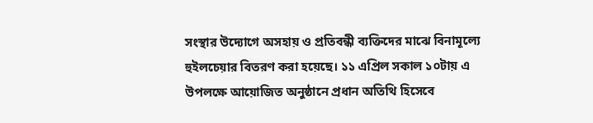সংস্থার উদ্যোগে অসহায় ও প্রতিবন্ধী ব্যক্তিদের মাঝে বিনামূল্যে হুইলচেয়ার বিতরণ করা হয়েছে। ১১ এপ্রিল সকাল ১০টায় এ উপলক্ষে আয়োজিত অনুষ্ঠানে প্রধান অতিথি হিসেবে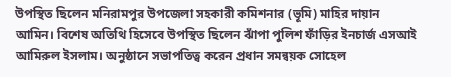উপস্থিত ছিলেন মনিরামপুর উপজেলা সহকারী কমিশনার (ভূমি) মাহির দায়ান আমিন। বিশেষ অতিথি হিসেবে উপস্থিত ছিলেন ঝাঁপা পুলিশ ফাঁড়ির ইনচার্জ এসআই আমিরুল ইসলাম। অনুষ্ঠানে সভাপতিত্ব করেন প্রধান সমন্বয়ক সোহেল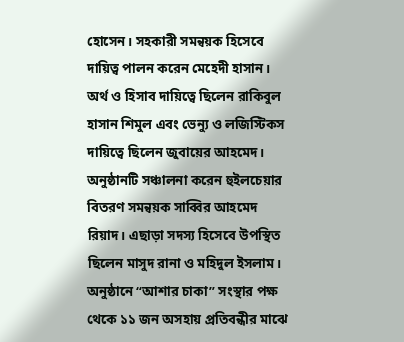হোসেন। সহকারী সমন্বয়ক হিসেবে দায়িত্ব পালন করেন মেহেদী হাসান। অর্থ ও হিসাব দায়িত্বে ছিলেন রাকিবুল হাসান শিমুল এবং ভেন্যু ও লজিস্টিকস দায়িত্বে ছিলেন জুবায়ের আহমেদ। অনুষ্ঠানটি সঞ্চালনা করেন হুইলচেয়ার বিতরণ সমন্বয়ক সাব্বির আহমেদ রিয়াদ। এছাড়া সদস্য হিসেবে উপস্থিত ছিলেন মাসুদ রানা ও মহিদুল ইসলাম। অনুষ্ঠানে “আশার চাকা” সংস্থার পক্ষ থেকে ১১ জন অসহায় প্রতিবন্ধীর মাঝে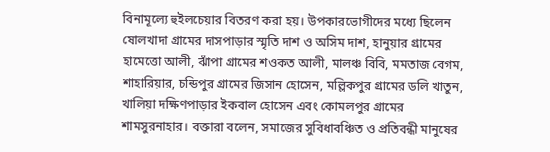বিনামূল্যে হুইলচেয়ার বিতরণ করা হয়। উপকারভোগীদের মধ্যে ছিলেন ষোলখাদা গ্রামের দাসপাড়ার স্মৃতি দাশ ও অসিম দাশ, হানুয়ার গ্রামের হামেত্তো আলী, ঝাঁপা গ্রামের শওকত আলী, মালঞ্চ বিবি, মমতাজ বেগম, শাহারিয়ার, চন্ডিপুর গ্রামের জিসান হোসেন, মল্লিকপুর গ্রামের ডলি খাতুন, খালিয়া দক্ষিণপাড়ার ইকবাল হোসেন এবং কোমলপুর গ্রামের শামসুরনাহার। বক্তারা বলেন, সমাজের সুবিধাবঞ্চিত ও প্রতিবন্ধী মানুষের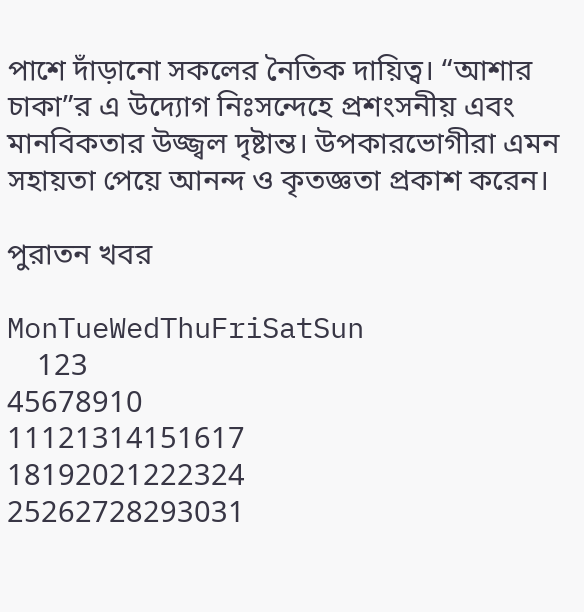পাশে দাঁড়ানো সকলের নৈতিক দায়িত্ব। “আশার চাকা”র এ উদ্যোগ নিঃসন্দেহে প্রশংসনীয় এবং মানবিকতার উজ্জ্বল দৃষ্টান্ত। উপকারভোগীরা এমন সহায়তা পেয়ে আনন্দ ও কৃতজ্ঞতা প্রকাশ করেন।

পুরাতন খবর

MonTueWedThuFriSatSun
    123
45678910
11121314151617
18192021222324
25262728293031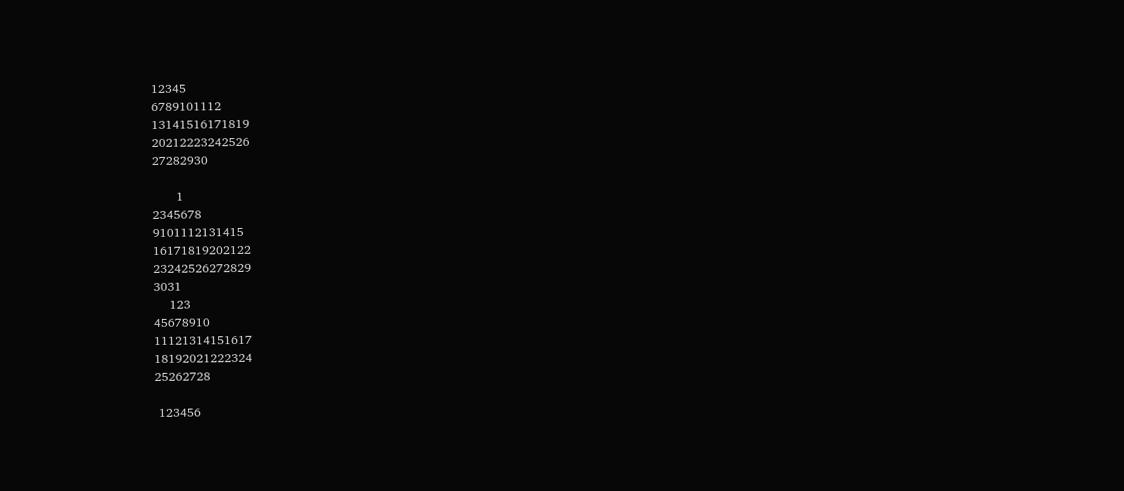12345
6789101112
13141516171819
20212223242526
27282930

      1
2345678
9101112131415
16171819202122
23242526272829
3031
    123
45678910
11121314151617
18192021222324
25262728

 123456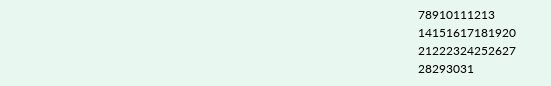78910111213
14151617181920
21222324252627
28293031